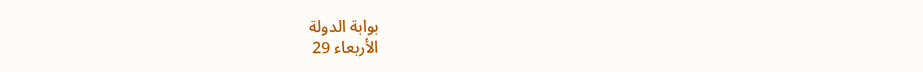بوابة الدولة
الأربعاء 29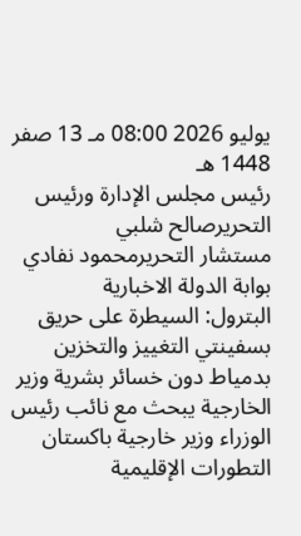يوليو 2026 08:00 مـ 13 صفر 1448 هـ
رئيس مجلس الإدارة ورئيس التحريرصالح شلبي
مستشار التحريرمحمود نفادي
بوابة الدولة الاخبارية
البترول: السيطرة على حريق بسفينتي التغييز والتخزين بدمياط دون خسائر بشرية وزير الخارجية يبحث مع نائب رئيس الوزراء وزير خارجية باكستان التطورات الإقليمية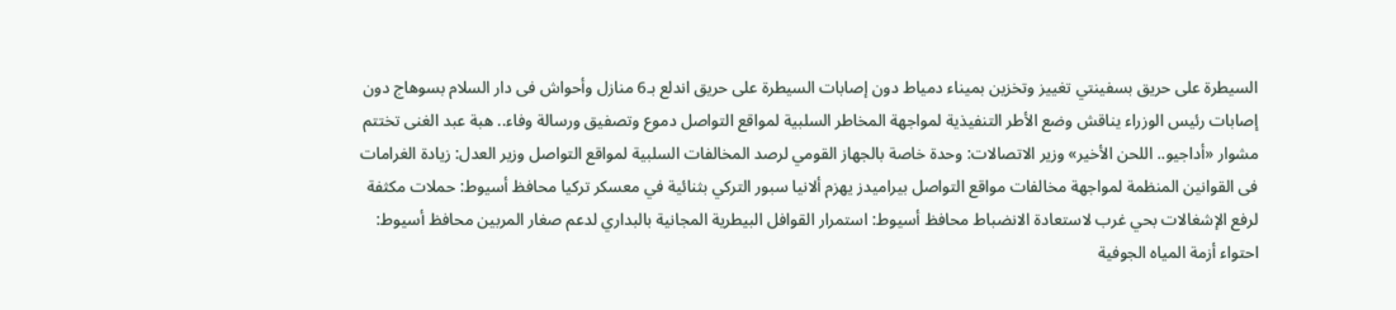السيطرة على حريق بسفينتي تغييز وتخزين بميناء دمياط دون إصابات السيطرة على حريق اندلع بـ6 منازل وأحواش فى دار السلام بسوهاج دون إصابات رئيس الوزراء يناقش وضع الأطر التنفيذية لمواجهة المخاطر السلبية لمواقع التواصل دموع وتصفيق ورسالة وفاء.. هبة عبد الغنى تختتم مشوار «أداجيو.. اللحن الأخير» وزير الاتصالات: وحدة خاصة بالجهاز القومي لرصد المخالفات السلبية لمواقع التواصل وزير العدل: زيادة الغرامات فى القوانين المنظمة لمواجهة مخالفات مواقع التواصل بيراميدز يهزم ألانيا سبور التركي بثنائية في معسكر تركيا محافظ أسيوط: حملات مكثفة لرفع الإشغالات بحي غرب لاستعادة الانضباط محافظ أسيوط: استمرار القوافل البيطرية المجانية بالبداري لدعم صغار المربين محافظ أسيوط: احتواء أزمة المياه الجوفية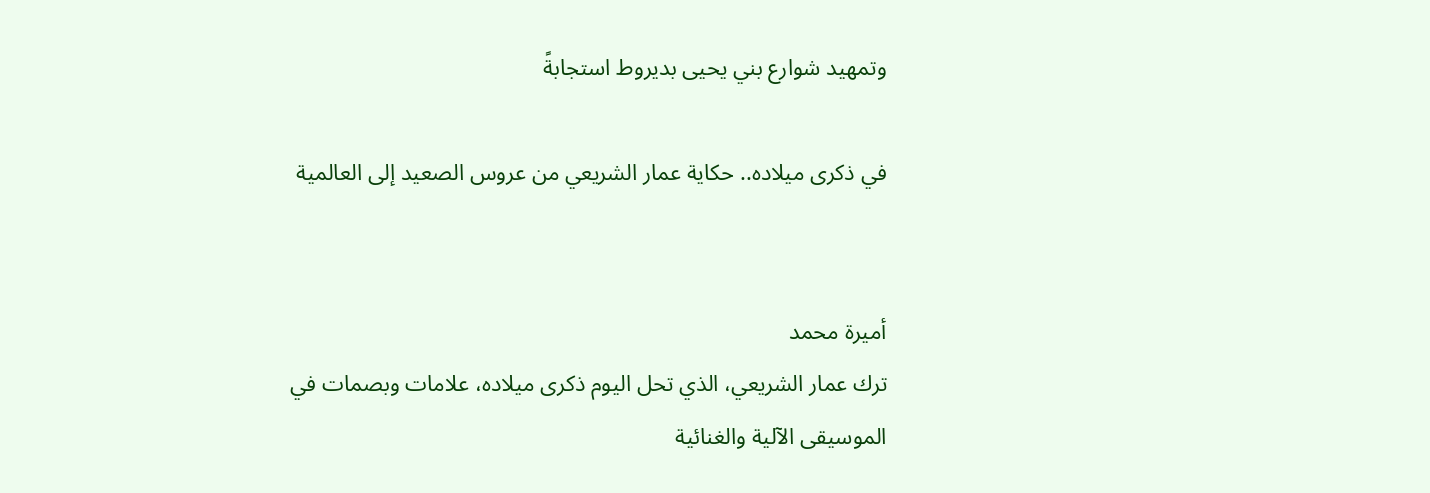وتمهيد شوارع بني يحيى بديروط استجابةً

في ذكرى ميلاده.. حكاية عمار الشريعي من عروس الصعيد إلى العالمية


أميرة محمد
ترك عمار الشريعي، الذي تحل اليوم ذكرى ميلاده، علامات وبصمات في الموسيقى الآلية والغنائية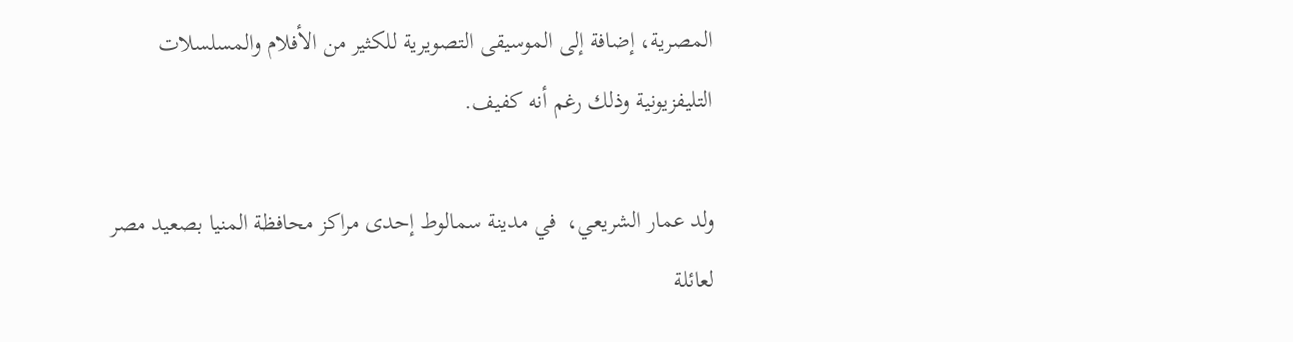المصرية، إضافة إلى الموسيقى التصويرية للكثير من الأفلام والمسلسلات التليفزيونية وذلك رغم أنه كفيف.

ولد عمار الشريعي،  في مدينة سمالوط إحدى مراكز محافظة المنيا بصعيد مصر لعائلة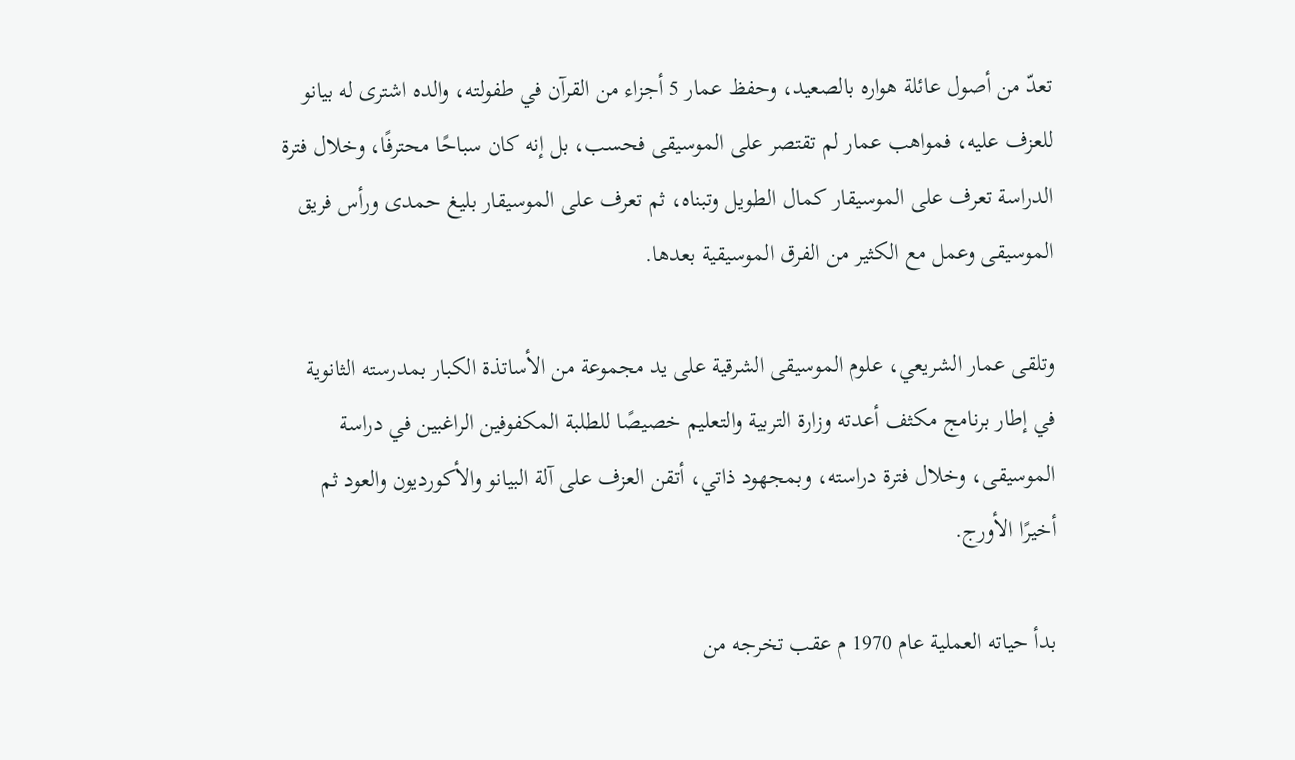تعدّ من أصول عائلة هواره بالصعيد، وحفظ عمار 5 أجزاء من القرآن في طفولته، والده اشترى له بيانو للعزف عليه، فمواهب عمار لم تقتصر على الموسيقى فحسب، بل إنه كان سباحًا محترفًا، وخلال فترة الدراسة تعرف على الموسيقار كمال الطويل وتبناه، ثم تعرف على الموسيقار بليغ حمدى ورأس فريق الموسيقى وعمل مع الكثير من الفرق الموسيقية بعدها.

وتلقى عمار الشريعي، علوم الموسيقى الشرقية على يد مجموعة من الأساتذة الكبار بمدرسته الثانوية في إطار برنامج مكثف أعدته وزارة التربية والتعليم خصيصًا للطلبة المكفوفين الراغبين في دراسة الموسيقى، وخلال فترة دراسته، وبمجهود ذاتي، أتقن العزف على آلة البيانو والأكورديون والعود ثم أخيرًا الأورج.

بدأ حياته العملية عام 1970 م عقب تخرجه من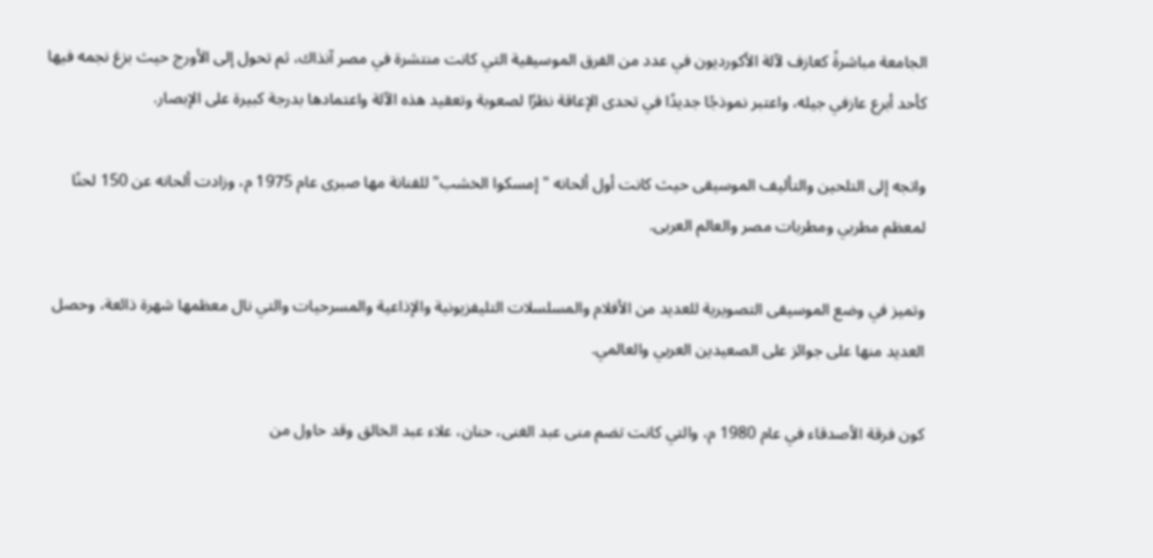الجامعة مباشرةً كعازف لآلة الأكورديون في عدد من الفرق الموسيقية التي كانت منتشرة في مصر آنذاك، ثم تحول إلى الأورج حيث بزغ نجمه فيها كأحد أبرع عازفي جيله، واعتبر نموذجًا جديدًا في تحدى الإعاقة نظرًا لصعوبة وتعقيد هذه الآلة واعتمادها بدرجة كبيرة على الإبصار.

واتجه إلى التلحين والتأليف الموسيقى حيث كانت أول ألحانه "إمسكوا الخشب" للفنانة مها صبرى عام 1975 م، وزادت ألحانه عن 150 لحنًا لمعظم مطربي ومطربات مصر والعالم العربى.

وتميز في وضع الموسيقى التصويرية للعديد من الأفلام والمسلسلات التليفزيونية والإذاعية والمسرحيات والتي نال معظمها شهرة ذائعة، وحصل العديد منها على جوائز على الصعيدين العربي والعالمي.

كون فرقة الأصدقاء في عام 1980 م، والتي كانت تضم منى عبد الغنى، حنان، علاء عبد الخالق وقد حاول من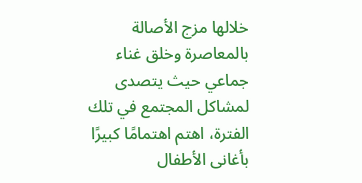خلالها مزج الأصالة بالمعاصرة وخلق غناء جماعي حيث يتصدى لمشاكل المجتمع في تلك الفترة، اهتم اهتمامًا كبيرًا بأغانى الأطفال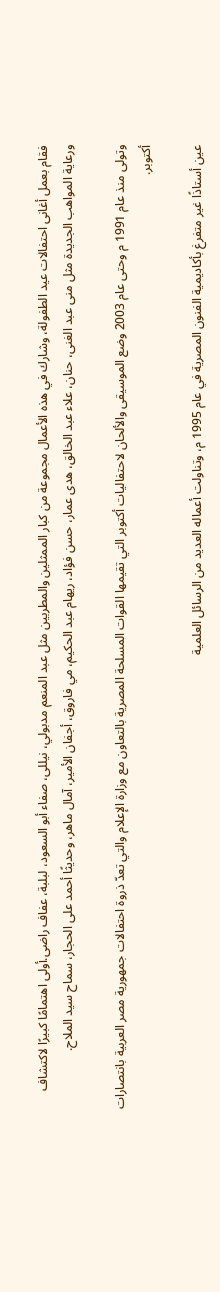فقام بعمل أغانى احتفالات عيد الطفولة، وشارك في هذه الأعمال مجموعة من كبار الممثلين والمطربين مثل عبد المنعم مدبولي، نيللى، صفاء أبو السعود، لبلبة، عفاف راضى.أولى اهتمامًا كبيرًا لاكتشاف ورعاية المواهب الجديدة مثل منى عبد الغنى، حنان، علاء عبد الخالق، هدى عمار، حسن فؤاد، ريهام عبد الحكيم، مي فاروق، أجفان الأمير، آمال ماهر، وحديثًا أحمد على الحجار، سماح سيد الملاح.

وتولى منذ عام 1991 م وحتى عام 2003 وضع الموسيقى والألحان لاحتفاليات أكتوبر التي تقيمها القوات المسلحة المصرية بالتعاون مع وزارة الإعلام والتي تعدّ ذروة احتفالات جمهورية مصر العربية بانتصارات أكتوبر.

عين أستاذًا غير متفرغ بأكاديمية الفنون المصرية في عام 1995 م، وتناولت أعماله العديد من الرسائل العلمية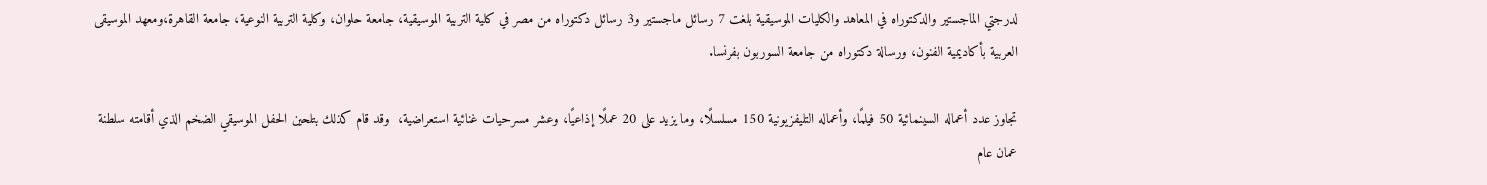لدرجتي الماجستير والدكتوراه في المعاهد والكليات الموسيقية بلغت 7 رسائل ماجستير و3 رسائل دكتوراه من مصر في كلية التربية الموسيقية، جامعة حلوان، وكلية التربية النوعية، جامعة القاهرة،ومعهد الموسيقى العربية بأكاديمية الفنون، ورسالة دكتوراه من جامعة السوربون بفرنسا.

تجاوز عدد أعماله السينمائية 50 فيلمًا، وأعماله التليفزيونية 150 مسلسلًا، وما يزيد على 20 عملًا إذاعيًا، وعشر مسرحيات غنائية استعراضية،  وقد قام كذلك بتلحين الحفل الموسيقي الضخم الذي أقامته سلطنة عمان عام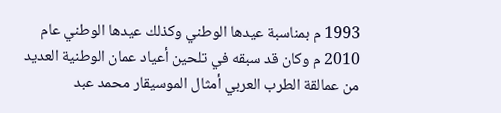1993 م بمناسبة عيدها الوطني وكذلك عيدها الوطني عام 2010 م وكان قد سبقه في تلحين أعياد عمان الوطنية العديد من عمالقة الطرب العربي أمثال الموسيقار محمد عبد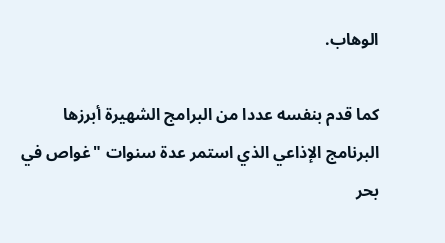الوهاب.

كما قدم بنفسه عددا من البرامج الشهيرة أبرزها البرنامج الإذاعي الذي استمر عدة سنوات "غواص في بحر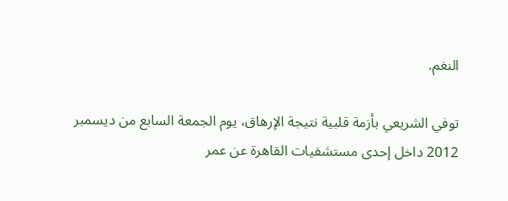النغم.

توفي الشريعي بأزمة قلبية نتيجة الإرهاق، يوم الجمعة السابع من ديسمبر 2012 داخل إحدى مستشفيات القاهرة عن عمر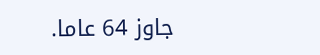جاوز 64 عاما.